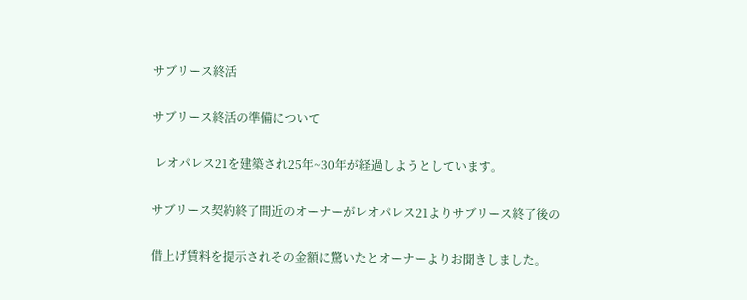サブリース終活

サブリース終活の準備について

 レオパレス21を建築され25年~30年が経過しようとしています。

サブリース契約終了間近のオーナーがレオパレス21よりサブリース終了後の

借上げ賃料を提示されその金額に驚いたとオーナーよりお聞きしました。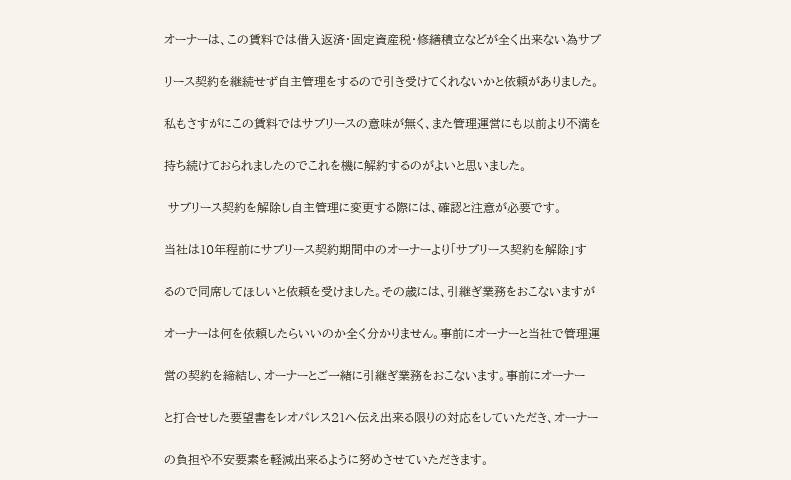オーナーは、この賃料では借入返済・固定資産税・修繕積立などが全く出来ない為サブ

リース契約を継続せず自主管理をするので引き受けてくれないかと依頼がありました。

私もさすがにこの賃料ではサブリースの意味が無く、また管理運営にも以前より不満を

持ち続けておられましたのでこれを機に解約するのがよいと思いました。

 サブリース契約を解除し自主管理に変更する際には、確認と注意が必要です。

当社は10年程前にサブリース契約期間中のオーナーより「サブリース契約を解除」す

るので同席してほしいと依頼を受けました。その歳には、引継ぎ業務をおこないますが

オーナーは何を依頼したらいいのか全く分かりません。事前にオーナーと当社で管理運

営の契約を締結し、オーナーとご一緒に引継ぎ業務をおこないます。事前にオーナー

と打合せした要望書をレオパレス21へ伝え出来る限りの対応をしていただき、オーナー

の負担や不安要素を軽減出来るように努めさせていただきます。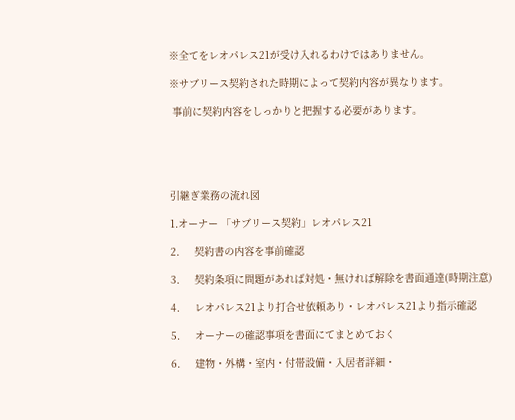※全てをレオパレス21が受け入れるわけではありません。

※サブリース契約された時期によって契約内容が異なります。

 事前に契約内容をしっかりと把握する必要があります。





引継ぎ業務の流れ図

1.オーナー 「サブリース契約」レオパレス21

2.     契約書の内容を事前確認

3.     契約条項に問題があれば対処・無ければ解除を書面通達(時期注意)

4.     レオパレス21より打合せ依頼あり・レオパレス21より指示確認

5.     オーナーの確認事項を書面にてまとめておく

6.     建物・外構・室内・付帯設備・入居者詳細・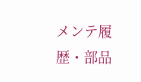メンテ履歴・部品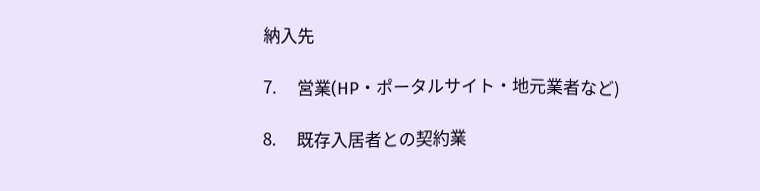納入先

7.     営業(HP・ポータルサイト・地元業者など)

8.     既存入居者との契約業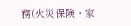務(火災保険・家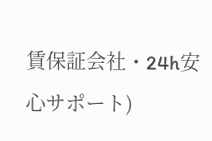賃保証会社・24h安心サポート)